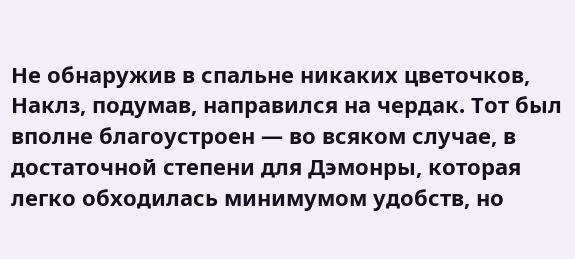Не обнаружив в спальне никаких цветочков, Наклз, подумав, направился на чердак. Тот был вполне благоустроен — во всяком случае, в достаточной степени для Дэмонры, которая легко обходилась минимумом удобств, но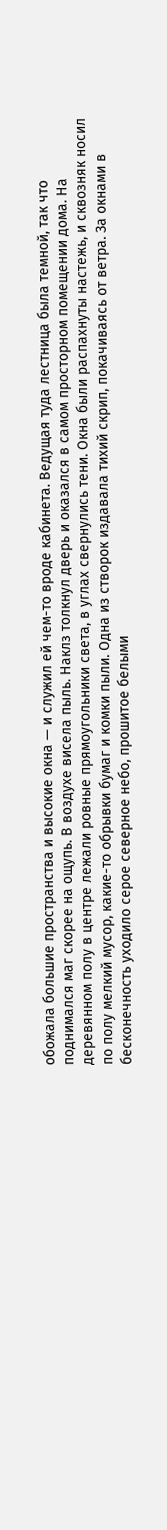обожала большие пространства и высокие окна — и служил ей чем-то вроде кабинета. Ведущая туда лестница была темной, так что поднимался маг скорее на ощупь. В воздухе висела пыль. Наклз толкнул дверь и оказался в самом просторном помещении дома. На деревянном полу в центре лежали ровные прямоугольники света, в углах свернулись тени. Окна были распахнуты настежь, и сквозняк носил по полу мелкий мусор, какие-то обрывки бумаг и комки пыли. Одна из створок издавала тихий скрип, покачиваясь от ветра. За окнами в бесконечность уходило серое северное небо, прошитое белыми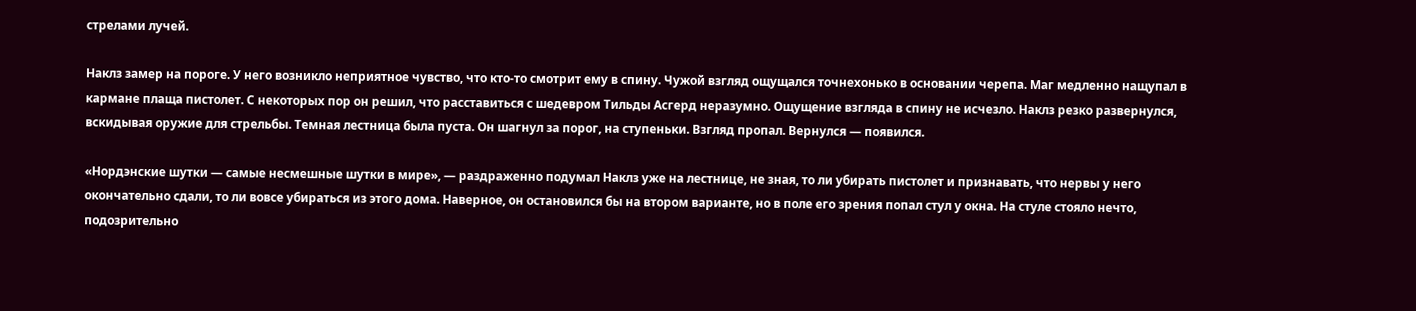стрелами лучей.

Наклз замер на пороге. У него возникло неприятное чувство, что кто-то смотрит ему в спину. Чужой взгляд ощущался точнехонько в основании черепа. Маг медленно нащупал в кармане плаща пистолет. С некоторых пор он решил, что расставиться с шедевром Тильды Асгерд неразумно. Ощущение взгляда в спину не исчезло. Наклз резко развернулся, вскидывая оружие для стрельбы. Темная лестница была пуста. Он шагнул за порог, на ступеньки. Взгляд пропал. Вернулся — появился.

«Нордэнские шутки — самые несмешные шутки в мире», — раздраженно подумал Наклз уже на лестнице, не зная, то ли убирать пистолет и признавать, что нервы у него окончательно сдали, то ли вовсе убираться из этого дома. Наверное, он остановился бы на втором варианте, но в поле его зрения попал стул у окна. На стуле стояло нечто, подозрительно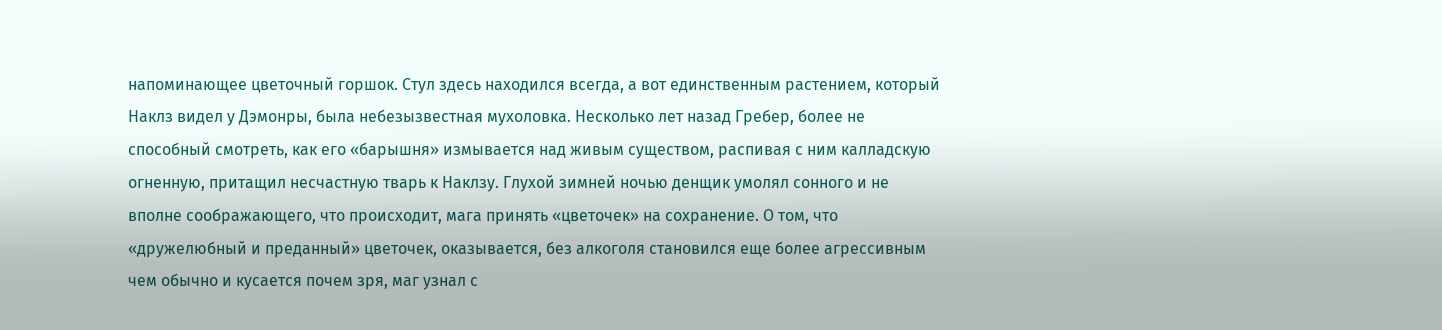напоминающее цветочный горшок. Стул здесь находился всегда, а вот единственным растением, который Наклз видел у Дэмонры, была небезызвестная мухоловка. Несколько лет назад Гребер, более не способный смотреть, как его «барышня» измывается над живым существом, распивая с ним калладскую огненную, притащил несчастную тварь к Наклзу. Глухой зимней ночью денщик умолял сонного и не вполне соображающего, что происходит, мага принять «цветочек» на сохранение. О том, что «дружелюбный и преданный» цветочек, оказывается, без алкоголя становился еще более агрессивным чем обычно и кусается почем зря, маг узнал с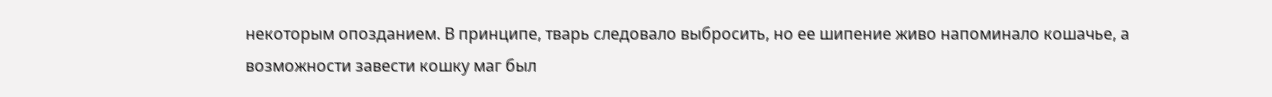некоторым опозданием. В принципе, тварь следовало выбросить, но ее шипение живо напоминало кошачье, а возможности завести кошку маг был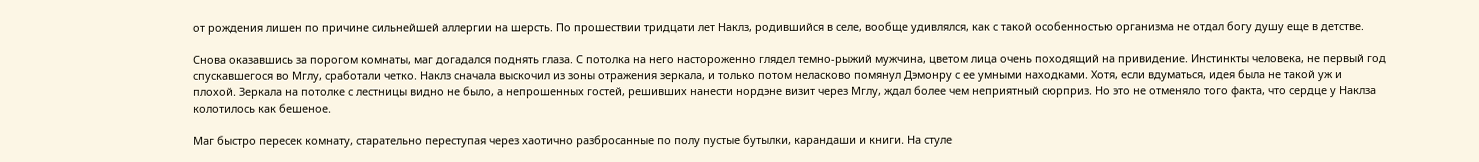от рождения лишен по причине сильнейшей аллергии на шерсть. По прошествии тридцати лет Наклз, родившийся в селе, вообще удивлялся, как с такой особенностью организма не отдал богу душу еще в детстве.

Снова оказавшись за порогом комнаты, маг догадался поднять глаза. С потолка на него настороженно глядел темно-рыжий мужчина, цветом лица очень походящий на привидение. Инстинкты человека, не первый год спускавшегося во Мглу, сработали четко. Наклз сначала выскочил из зоны отражения зеркала, и только потом неласково помянул Дэмонру с ее умными находками. Хотя, если вдуматься, идея была не такой уж и плохой. Зеркала на потолке с лестницы видно не было, а непрошенных гостей, решивших нанести нордэне визит через Мглу, ждал более чем неприятный сюрприз. Но это не отменяло того факта, что сердце у Наклза колотилось как бешеное.

Маг быстро пересек комнату, старательно переступая через хаотично разбросанные по полу пустые бутылки, карандаши и книги. На стуле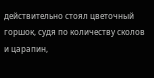действительно стоял цветочный горшок, судя по количеству сколов и царапин,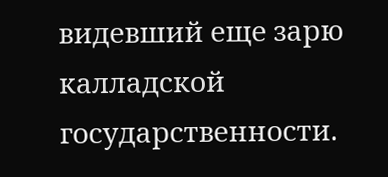видевший еще зарю калладской государственности.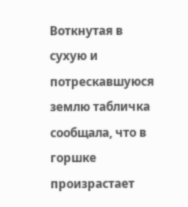Воткнутая в сухую и потрескавшуюся землю табличка сообщала, что в горшке произрастает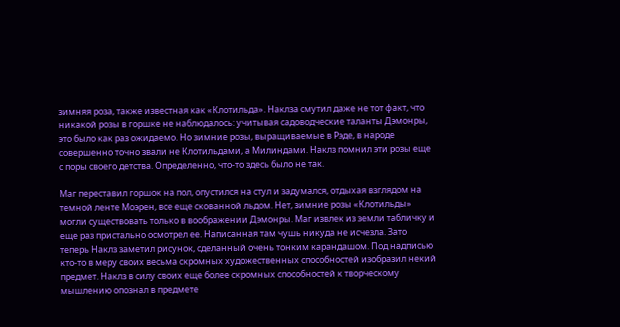зимняя роза, также известная как «Клотильда». Наклза смутил даже не тот факт, что никакой розы в горшке не наблюдалось: учитывая садоводческие таланты Дэмонры, это было как раз ожидаемо. Но зимние розы, выращиваемые в Рэде, в народе совершенно точно звали не Клотильдами, а Милиндами. Наклз помнил эти розы еще с поры своего детства. Определенно, что-то здесь было не так.

Маг переставил горшок на пол, опустился на стул и задумался, отдыхая взглядом на темной ленте Моэрен, все еще скованной льдом. Нет, зимние розы «Клотильды» могли существовать только в воображении Дэмонры. Маг извлек из земли табличку и еще раз пристально осмотрел ее. Написанная там чушь никуда не исчезла. Зато теперь Наклз заметил рисунок, сделанный очень тонким карандашом. Под надписью кто-то в меру своих весьма скромных художественных способностей изобразил некий предмет. Наклз в силу своих еще более скромных способностей к творческому мышлению опознал в предмете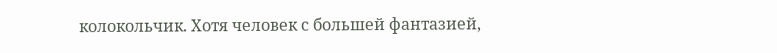колокольчик. Хотя человек с большей фантазией,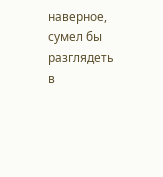наверное, сумел бы разглядеть в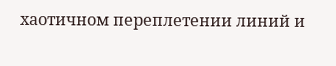хаотичном переплетении линий и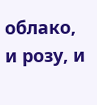облако, и розу, и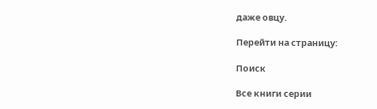даже овцу.

Перейти на страницу:

Поиск

Все книги серии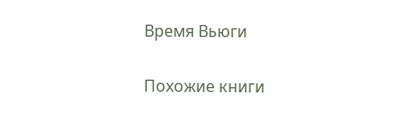Время Вьюги

Похожие книги